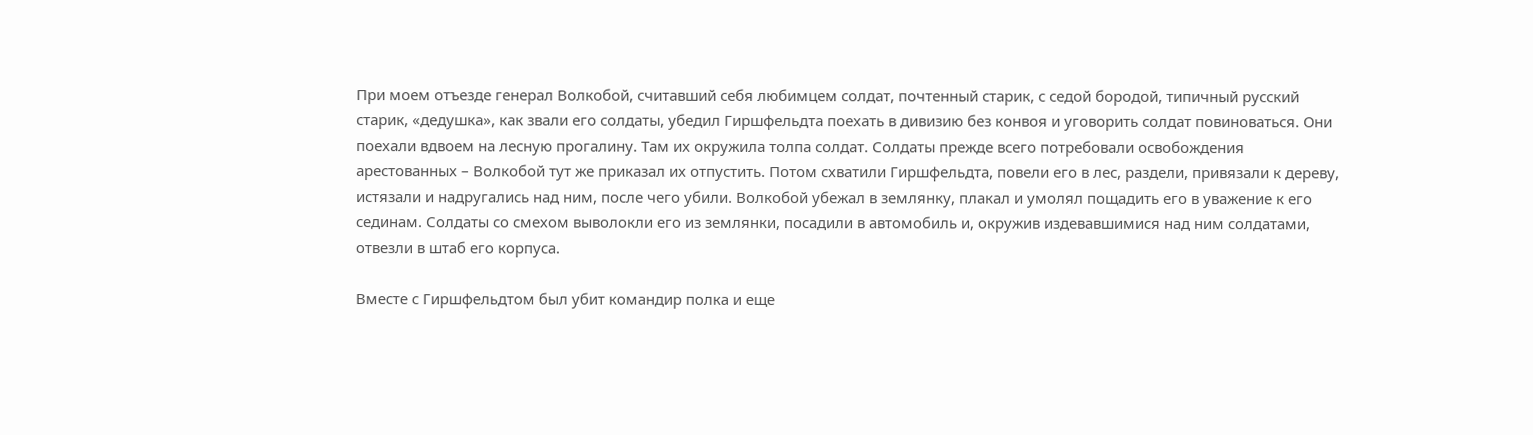При моем отъезде генерал Волкобой, считавший себя любимцем солдат, почтенный старик, с седой бородой, типичный русский старик, «дедушка», как звали его солдаты, убедил Гиршфельдта поехать в дивизию без конвоя и уговорить солдат повиноваться. Они поехали вдвоем на лесную прогалину. Там их окружила толпа солдат. Солдаты прежде всего потребовали освобождения арестованных – Волкобой тут же приказал их отпустить. Потом схватили Гиршфельдта, повели его в лес, раздели, привязали к дереву, истязали и надругались над ним, после чего убили. Волкобой убежал в землянку, плакал и умолял пощадить его в уважение к его сединам. Солдаты со смехом выволокли его из землянки, посадили в автомобиль и, окружив издевавшимися над ним солдатами, отвезли в штаб его корпуса.

Вместе с Гиршфельдтом был убит командир полка и еще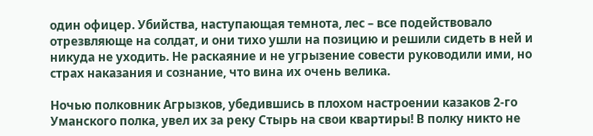один офицер. Убийства, наступающая темнота, лес – все подействовало отрезвляюще на солдат, и они тихо ушли на позицию и решили сидеть в ней и никуда не уходить. Не раскаяние и не угрызение совести руководили ими, но страх наказания и сознание, что вина их очень велика.

Ночью полковник Агрызков, убедившись в плохом настроении казаков 2-го Уманского полка, увел их за реку Стырь на свои квартиры! В полку никто не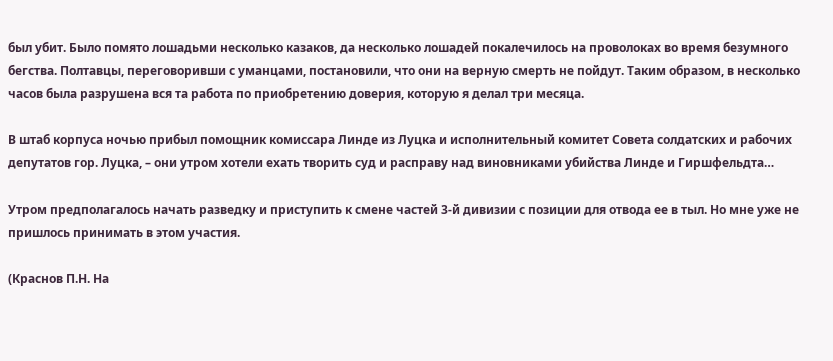был убит. Было помято лошадьми несколько казаков, да несколько лошадей покалечилось на проволоках во время безумного бегства. Полтавцы, переговоривши с уманцами, постановили, что они на верную смерть не пойдут. Таким образом, в несколько часов была разрушена вся та работа по приобретению доверия, которую я делал три месяца.

В штаб корпуса ночью прибыл помощник комиссара Линде из Луцка и исполнительный комитет Совета солдатских и рабочих депутатов гор. Луцка, – они утром хотели ехать творить суд и расправу над виновниками убийства Линде и Гиршфельдта…

Утром предполагалось начать разведку и приступить к смене частей 3-й дивизии с позиции для отвода ее в тыл. Но мне уже не пришлось принимать в этом участия.

(Краснов П.Н. На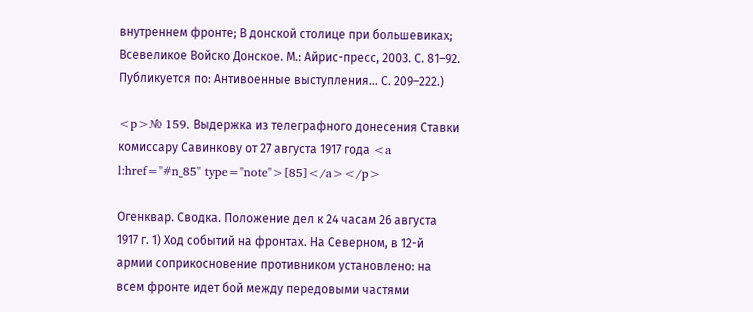внутреннем фронте; В донской столице при большевиках; Всевеликое Войско Донское. М.: Айрис-пресс, 2003. С. 81–92. Публикуется по: Антивоенные выступления… С. 209–222.)

<p>№ 159. Выдержка из телеграфного донесения Ставки комиссару Савинкову от 27 августа 1917 года <a l:href="#n_85" type="note">[85]</a></p>

Огенквар. Сводка. Положение дел к 24 часам 26 августа 1917 г. 1) Ход событий на фронтах. На Северном, в 12-й армии соприкосновение противником установлено: на всем фронте идет бой между передовыми частями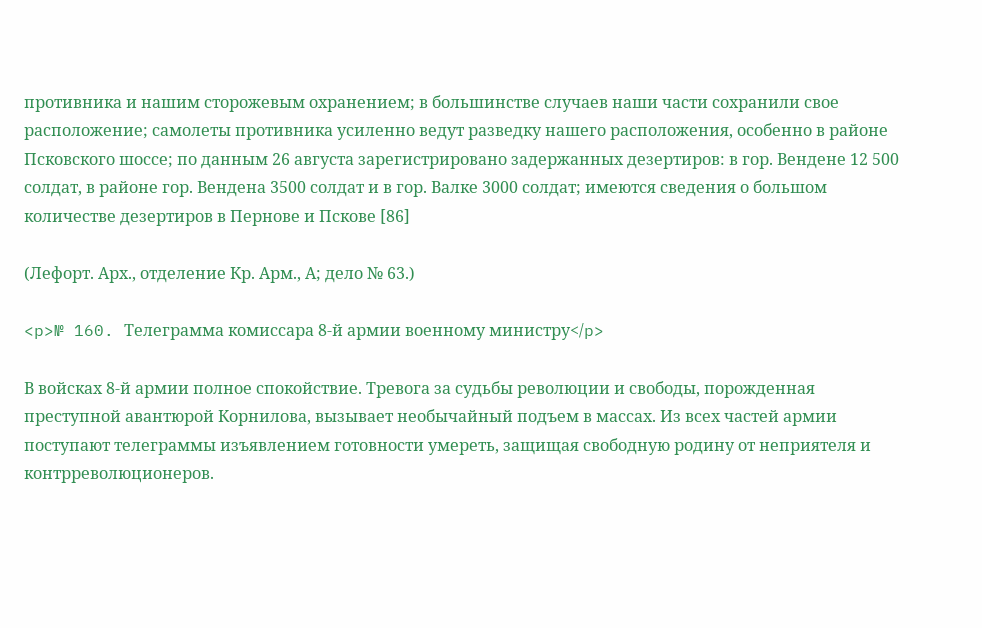противника и нашим сторожевым охранением; в большинстве случаев наши части сохранили свое расположение; самолеты противника усиленно ведут разведку нашего расположения, особенно в районе Псковского шоссе; по данным 26 августа зарегистрировано задержанных дезертиров: в гор. Вендене 12 500 солдат, в районе гор. Вендена 3500 солдат и в гор. Валке 3000 солдат; имеются сведения о большом количестве дезертиров в Пернове и Пскове [86]

(Лефорт. Арх., отделение Кр. Арм., А; дело № 63.)

<p>№ 160. Телеграмма комиссара 8-й армии военному министру</p>

В войсках 8-й армии полное спокойствие. Тревога за судьбы революции и свободы, порожденная преступной авантюрой Корнилова, вызывает необычайный подъем в массах. Из всех частей армии поступают телеграммы изъявлением готовности умереть, защищая свободную родину от неприятеля и контрреволюционеров.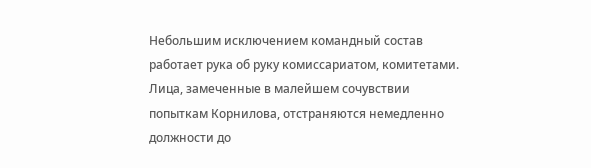Небольшим исключением командный состав работает рука об руку комиссариатом, комитетами. Лица, замеченные в малейшем сочувствии попыткам Корнилова, отстраняются немедленно должности до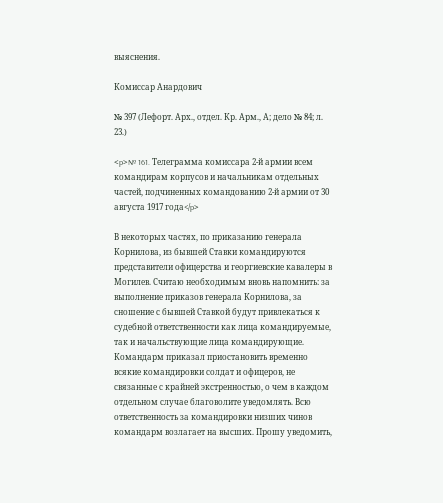выяснения.

Комиссар Анардович

№ 397 (Лефорт. Арх., отдел. Кр. Арм., А; дело № 84; л. 23.)

<p>№ 161. Телеграмма комиссара 2-й армии всем командирам корпусов и начальникам отдельных частей, подчиненных командованию 2-й армии от 30 августа 1917 года</p>

В некоторых частях, по приказанию генерала Корнилова, из бывшей Ставки командируются представители офицерства и георгиевские кавалеры в Могилев. Считаю необходимым вновь напомнить: за выполнение приказов генерала Корнилова, за сношение с бывшей Ставкой будут привлекаться к судебной ответственности как лица командируемые, так и начальствующие лица командирующие. Командарм приказал приостановить временно всякие командировки солдат и офицеров, не связанные с крайней экстренностью, о чем в каждом отдельном случае благоволите уведомлять. Всю ответственность за командировки низших чинов командарм возлагает на высших. Прошу уведомить,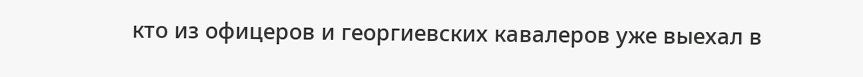кто из офицеров и георгиевских кавалеров уже выехал в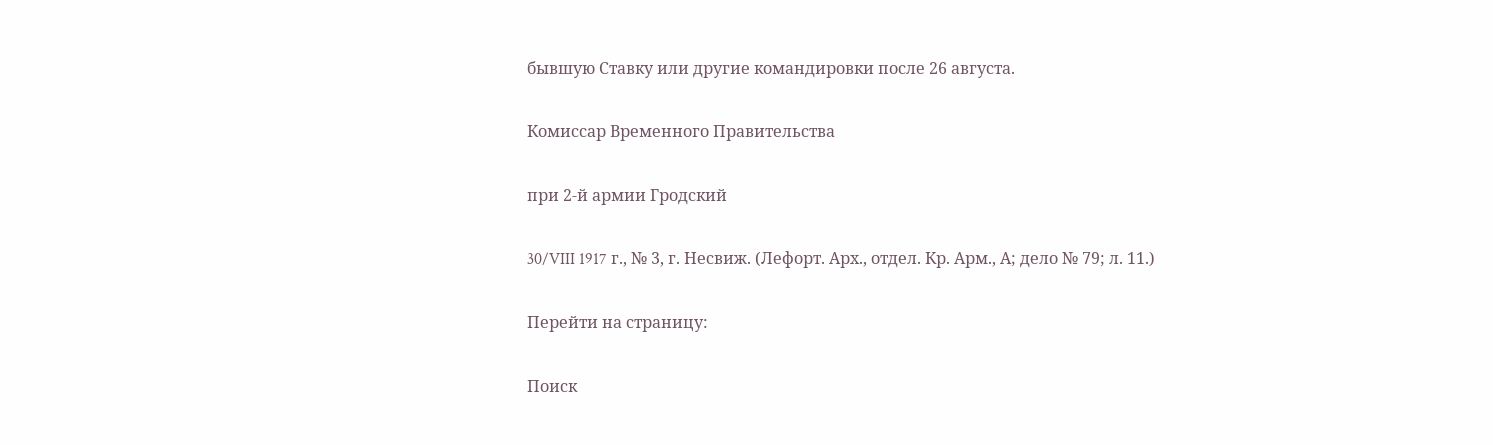бывшую Ставку или другие командировки после 26 августа.

Комиссар Временного Правительства

при 2-й армии Гродский

30/VIII 1917 г., № 3, г. Несвиж. (Лефорт. Арх., отдел. Кр. Арм., А; дело № 79; л. 11.)

Перейти на страницу:

Поиск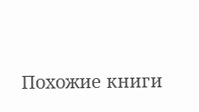Похожие книги